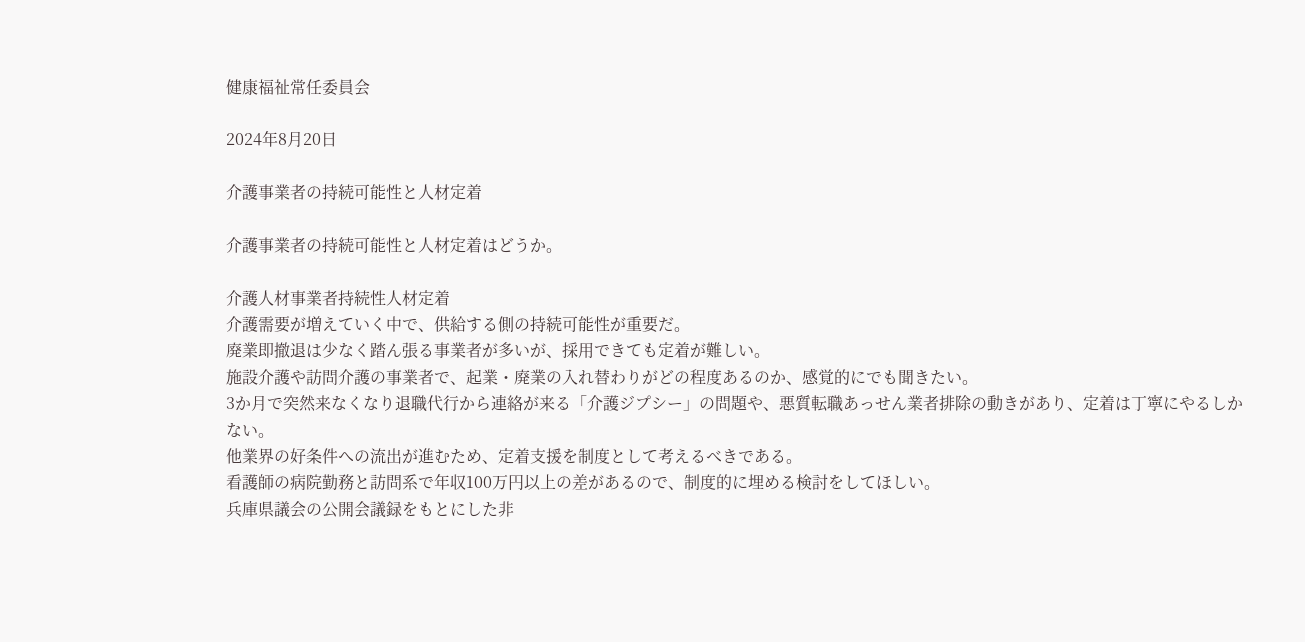健康福祉常任委員会

2024年8月20日

介護事業者の持続可能性と人材定着

介護事業者の持続可能性と人材定着はどうか。

介護人材事業者持続性人材定着
介護需要が増えていく中で、供給する側の持続可能性が重要だ。
廃業即撤退は少なく踏ん張る事業者が多いが、採用できても定着が難しい。
施設介護や訪問介護の事業者で、起業・廃業の入れ替わりがどの程度あるのか、感覚的にでも聞きたい。
3か月で突然来なくなり退職代行から連絡が来る「介護ジプシー」の問題や、悪質転職あっせん業者排除の動きがあり、定着は丁寧にやるしかない。
他業界の好条件への流出が進むため、定着支援を制度として考えるべきである。
看護師の病院勤務と訪問系で年収100万円以上の差があるので、制度的に埋める検討をしてほしい。
兵庫県議会の公開会議録をもとにした非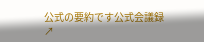公式の要約です公式会議録 ↗